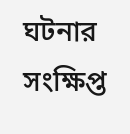ঘটনার সংক্ষিপ্ত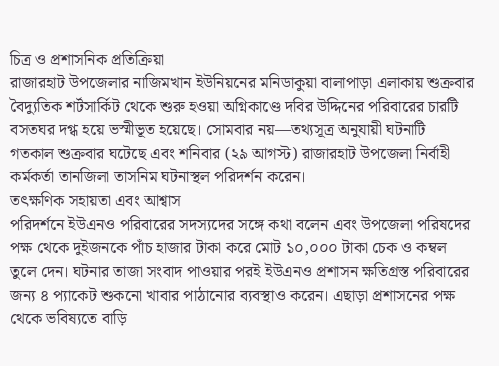চিত্র ও প্রশাসনিক প্রতিক্রিয়া
রাজারহাট উপজেলার নাজিমখান ইউনিয়নের মনিডাকুয়া বালাপাড়া এলাকায় শুক্রবার বৈদ্যুতিক শর্টসার্কিট থেকে শুরু হওয়া অগ্নিকাণ্ডে দবির উদ্দিনের পরিবারের চারটি বসতঘর দগ্ধ হয়ে ভস্মীভূত হয়েছে। সোমবার নয়—তথ্যসূত্র অনুযায়ী ঘটনাটি গতকাল শুক্রবার ঘটেছে এবং শনিবার (২৯ আগস্ট) রাজারহাট উপজেলা নির্বাহী কর্মকর্তা তানজিলা তাসনিম ঘটনাস্থল পরিদর্শন করেন।
তৎক্ষণিক সহায়তা এবং আশ্বাস
পরিদর্শনে ইউএনও পরিবারের সদস্যদের সঙ্গে কথা বলেন এবং উপজেলা পরিষদের পক্ষ থেকে দুইজনকে পাঁচ হাজার টাকা করে মোট ১০,০০০ টাকা চেক ও কম্বল তুলে দেন। ঘটনার তাজা সংবাদ পাওয়ার পরই ইউএনও প্রশাসন ক্ষতিগ্রস্ত পরিবারের জন্য ৪ প্যাকেট শুকনো খাবার পাঠানোর ব্যবস্থাও করেন। এছাড়া প্রশাসনের পক্ষ থেকে ভবিষ্যতে বাড়ি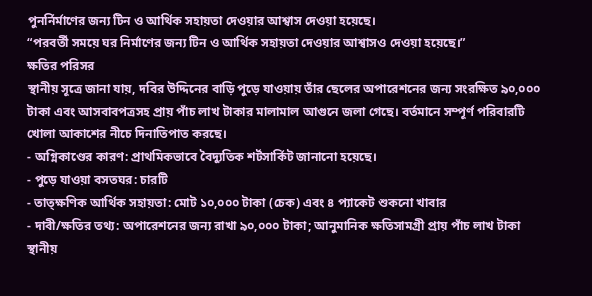পুনর্নির্মাণের জন্য টিন ও আর্থিক সহায়তা দেওয়ার আশ্বাস দেওয়া হয়েছে।
“পরবর্তী সময়ে ঘর নির্মাণের জন্য টিন ও আর্থিক সহায়তা দেওয়ার আশ্বাসও দেওয়া হয়েছে।”
ক্ষতির পরিসর
স্থানীয় সূত্রে জানা যায়, দবির উদ্দিনের বাড়ি পুড়ে যাওয়ায় তাঁর ছেলের অপারেশনের জন্য সংরক্ষিত ৯০,০০০ টাকা এবং আসবাবপত্রসহ প্রায় পাঁচ লাখ টাকার মালামাল আগুনে জলা গেছে। বর্তমানে সম্পূর্ণ পরিবারটি খোলা আকাশের নীচে দিনাতিপাত করছে।
- অগ্নিকাণ্ডের কারণ: প্রাথমিকভাবে বৈদ্যুতিক শর্টসার্কিট জানানো হয়েছে।
- পুড়ে যাওয়া বসতঘর: চারটি
- তাত্ক্ষণিক আর্থিক সহায়তা: মোট ১০,০০০ টাকা (চেক) এবং ৪ প্যাকেট শুকনো খাবার
- দাবী/ক্ষতির তথ্য: অপারেশনের জন্য রাখা ৯০,০০০ টাকা; আনুমানিক ক্ষতিসামগ্রী প্রায় পাঁচ লাখ টাকা
স্থানীয়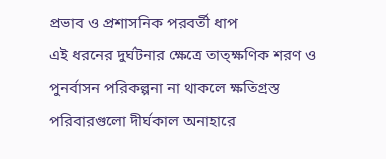প্রভাব ও প্রশাসনিক পরবর্তী ধাপ
এই ধরনের দুর্ঘটনার ক্ষেত্রে তাত্ক্ষণিক শরণ ও পুনর্বাসন পরিকল্পনা না থাকলে ক্ষতিগ্রস্ত পরিবারগুলো দীর্ঘকাল অনাহারে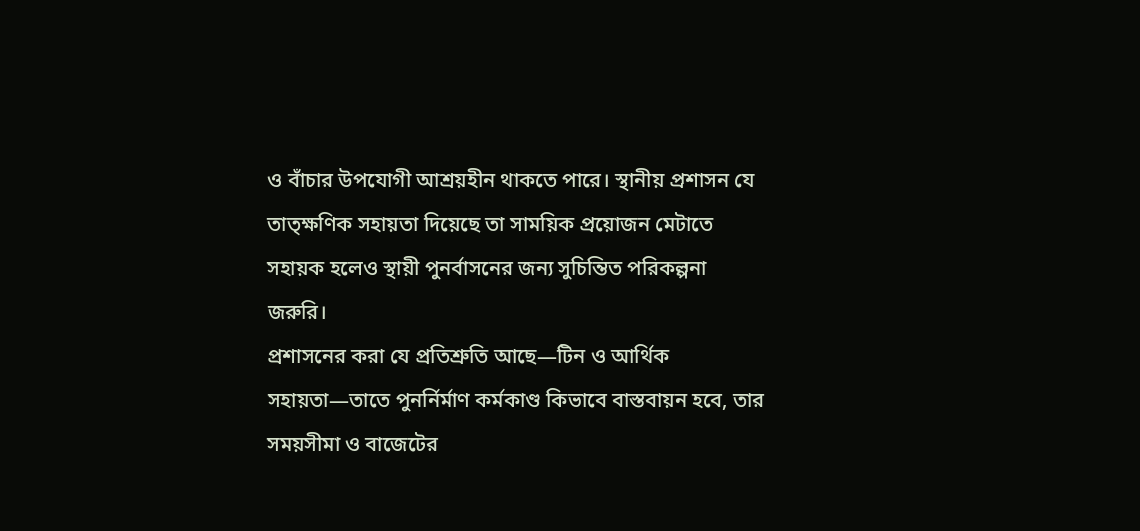ও বাঁচার উপযোগী আশ্রয়হীন থাকতে পারে। স্থানীয় প্রশাসন যে তাত্ক্ষণিক সহায়তা দিয়েছে তা সাময়িক প্রয়োজন মেটাতে সহায়ক হলেও স্থায়ী পুনর্বাসনের জন্য সুচিন্তিত পরিকল্পনা জরুরি।
প্রশাসনের করা যে প্রতিশ্রুতি আছে—টিন ও আর্থিক সহায়তা—তাতে পুনর্নির্মাণ কর্মকাণ্ড কিভাবে বাস্তবায়ন হবে, তার সময়সীমা ও বাজেটের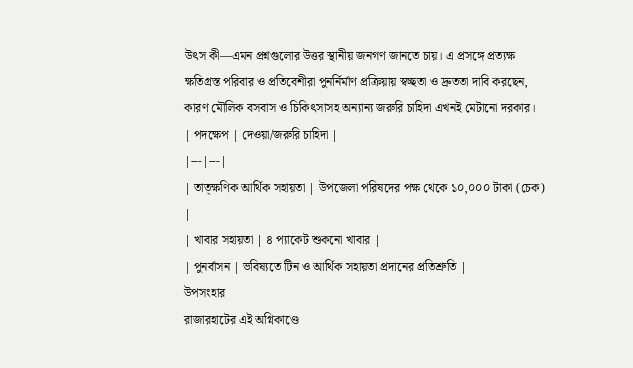উৎস কী—এমন প্রশ্নগুলোর উত্তর স্থানীয় জনগণ জানতে চায়। এ প্রসঙ্গে প্রত্যক্ষ ক্ষতিগ্রস্ত পরিবার ও প্রতিবেশীরা পুনর্নির্মাণ প্রক্রিয়ায় স্বচ্ছতা ও দ্রুততা দাবি করছেন, কারণ মৌলিক বসবাস ও চিকিৎসাসহ অন্যান্য জরুরি চাহিদা এখনই মেটানো দরকার।
| পদক্ষেপ | দেওয়া/জরুরি চাহিদা |
|---|---|
| তাত্ক্ষণিক আর্থিক সহায়তা | উপজেলা পরিষদের পক্ষ থেকে ১০,০০০ টাকা (চেক) |
| খাবার সহায়তা | ৪ প্যাকেট শুকনো খাবার |
| পুনর্বাসন | ভবিষ্যতে টিন ও আর্থিক সহায়তা প্রদানের প্রতিশ্রুতি |
উপসংহার
রাজারহাটের এই অগ্নিকাণ্ডে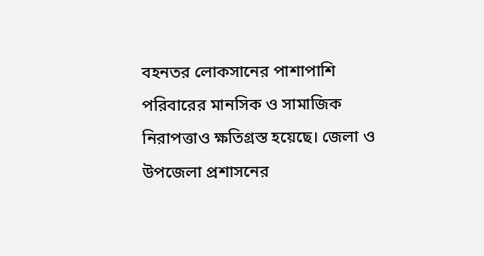বহনতর লোকসানের পাশাপাশি পরিবারের মানসিক ও সামাজিক নিরাপত্তাও ক্ষতিগ্রস্ত হয়েছে। জেলা ও উপজেলা প্রশাসনের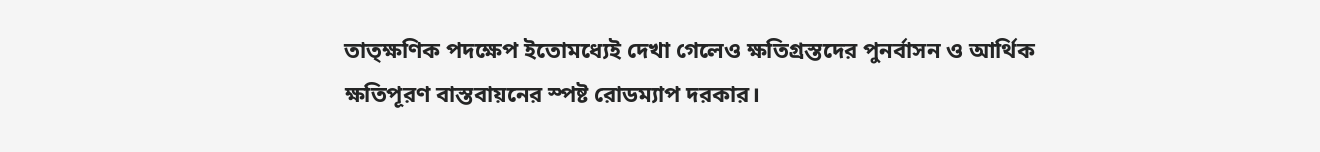তাত্ক্ষণিক পদক্ষেপ ইতোমধ্যেই দেখা গেলেও ক্ষতিগ্রস্তদের পুনর্বাসন ও আর্থিক ক্ষতিপূরণ বাস্তবায়নের স্পষ্ট রোডম্যাপ দরকার।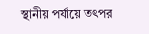স্থানীয় পর্যায়ে তৎপর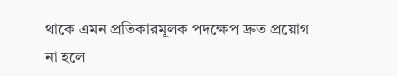থাকে এমন প্রতিকারমূলক পদক্ষেপ দ্রুত প্রয়োগ না হলে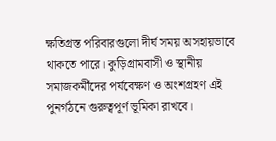ক্ষতিগ্রস্ত পরিবারগুলো দীর্ঘ সময় অসহায়ভাবে থাকতে পারে। কুড়িগ্রামবাসী ও স্থানীয় সমাজকর্মীদের পর্যবেক্ষণ ও অংশগ্রহণ এই পুনর্গঠনে গুরুত্বপূর্ণ ভূমিকা রাখবে।